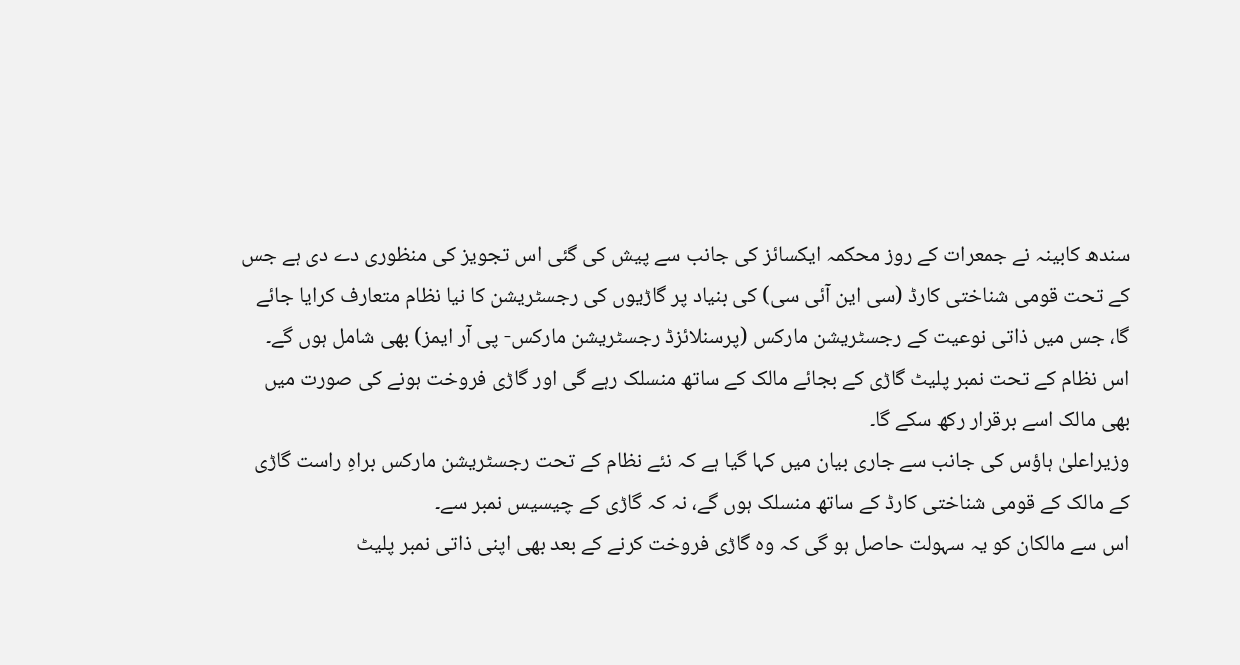سندھ کابینہ نے جمعرات کے روز محکمہ ایکسائز کی جانب سے پیش کی گئی اس تجویز کی منظوری دے دی ہے جس کے تحت قومی شناختی کارڈ (سی این آئی سی) کی بنیاد پر گاڑیوں کی رجسٹریشن کا نیا نظام متعارف کرایا جائے گا، جس میں ذاتی نوعیت کے رجسٹریشن مارکس (پرسنلائزڈ رجسٹریشن مارکس- پی آر ایمز) بھی شامل ہوں گے۔
اس نظام کے تحت نمبر پلیٹ گاڑی کے بجائے مالک کے ساتھ منسلک رہے گی اور گاڑی فروخت ہونے کی صورت میں بھی مالک اسے برقرار رکھ سکے گا۔
وزیراعلیٰ ہاؤس کی جانب سے جاری بیان میں کہا گیا ہے کہ نئے نظام کے تحت رجسٹریشن مارکس براہِ راست گاڑی کے مالک کے قومی شناختی کارڈ کے ساتھ منسلک ہوں گے، نہ کہ گاڑی کے چیسیس نمبر سے۔
اس سے مالکان کو یہ سہولت حاصل ہو گی کہ وہ گاڑی فروخت کرنے کے بعد بھی اپنی ذاتی نمبر پلیٹ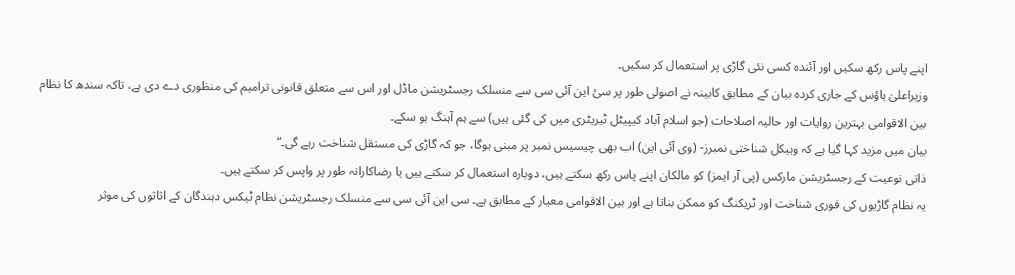اپنے پاس رکھ سکیں اور آئندہ کسی نئی گاڑی پر استعمال کر سکیں۔
وزیراعلیٰ ہاؤس کے جاری کردہ بیان کے مطابق کابینہ نے اصولی طور پر سئ این آئی سی سے منسلک رجسٹریشن ماڈل اور اس سے متعلق قانونی ترامیم کی منظوری دے دی ہے، تاکہ سندھ کا نظام بین الاقوامی بہترین روایات اور حالیہ اصلاحات (جو اسلام آباد کیپیٹل ٹیریٹری میں کی گئی ہیں) سے ہم آہنگ ہو سکے۔
بیان میں مزید کہا گیا ہے کہ وہیکل شناختی نمبرز- (وی آئی این) اب بھی چیسیس نمبر پر مبنی ہوگا، جو کہ گاڑی کی مستقل شناخت رہے گی۔“
ذاتی نوعیت کے رجسٹریشن مارکس (پی آر ایمز) کو مالکان اپنے پاس رکھ سکتے ہیں، دوبارہ استعمال کر سکتے ہیں یا رضاکارانہ طور پر واپس کر سکتے ہیں۔
یہ نظام گاڑیوں کی فوری شناخت اور ٹریکنگ کو ممکن بناتا ہے اور بین الاقوامی معیار کے مطابق ہے۔ سی این آئی سی سے منسلک رجسٹریشن نظام ٹیکس دہندگان کے اثاثوں کی موثر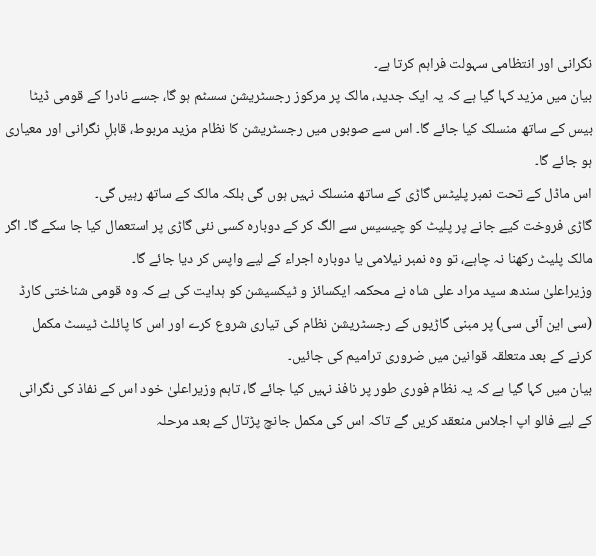نگرانی اور انتظامی سہولت فراہم کرتا ہے۔
بیان میں مزید کہا گیا ہے کہ یہ ایک جدید، مالک پر مرکوز رجسٹریشن سسٹم ہو گا، جسے نادرا کے قومی ڈیٹا بیس کے ساتھ منسلک کیا جائے گا۔ اس سے صوبوں میں رجسٹریشن کا نظام مزید مربوط، قابلِ نگرانی اور معیاری ہو جائے گا۔
اس ماڈل کے تحت نمبر پلیٹس گاڑی کے ساتھ منسلک نہیں ہوں گی بلکہ مالک کے ساتھ رہیں گی۔
گاڑی فروخت کیے جانے پر پلیٹ کو چیسیس سے الگ کر کے دوبارہ کسی نئی گاڑی پر استعمال کیا جا سکے گا۔ اگر مالک پلیٹ رکھنا نہ چاہے، تو وہ نمبر نیلامی یا دوبارہ اجراء کے لیے واپس کر دیا جائے گا۔
وزیراعلیٰ سندھ سید مراد علی شاہ نے محکمہ ایکسائز و ٹیکسیشن کو ہدایت کی ہے کہ وہ قومی شناختی کارڈ (سی این آئی سی) پر مبنی گاڑیوں کے رجسٹریشن نظام کی تیاری شروع کرے اور اس کا پائلٹ ٹیسٹ مکمل کرنے کے بعد متعلقہ قوانین میں ضروری ترامیم کی جائیں۔
بیان میں کہا گیا ہے کہ یہ نظام فوری طور پر نافذ نہیں کیا جائے گا، تاہم وزیراعلیٰ خود اس کے نفاذ کی نگرانی کے لیے فالو اپ اجلاس منعقد کریں گے تاکہ اس کی مکمل جانچ پڑتال کے بعد مرحلہ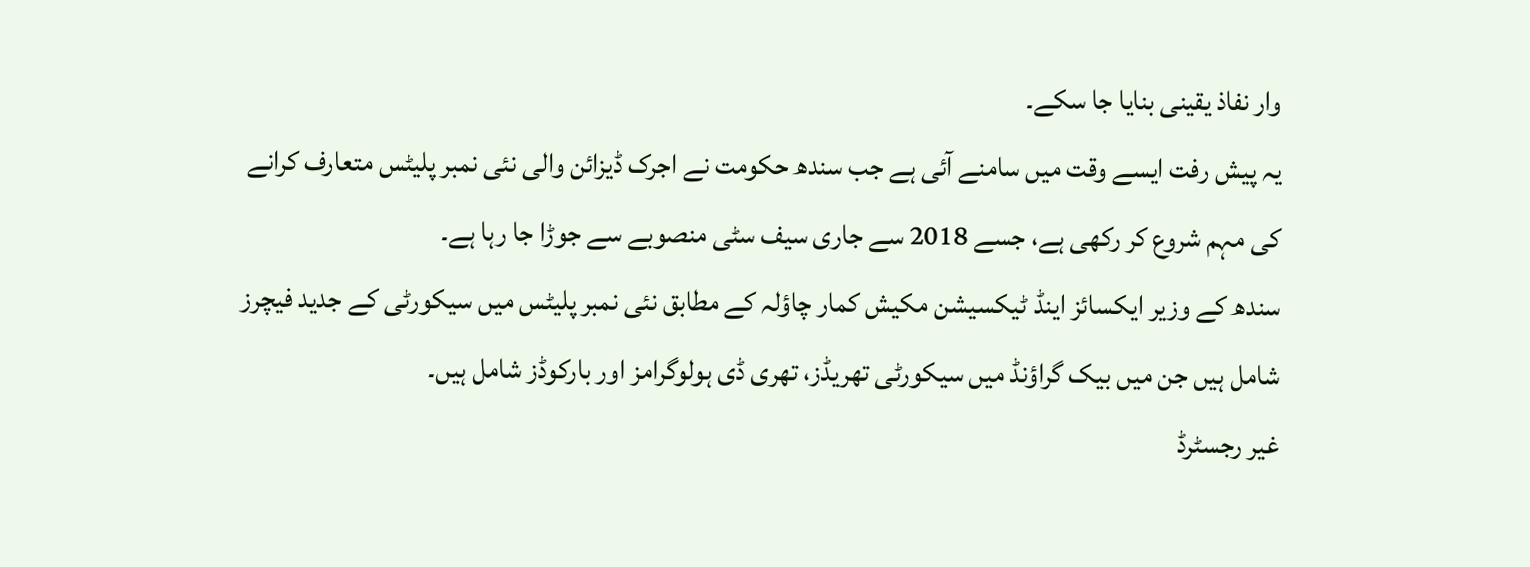وار نفاذ یقینی بنایا جا سکے۔
یہ پیش رفت ایسے وقت میں سامنے آئی ہے جب سندھ حکومت نے اجرک ڈیزائن والی نئی نمبر پلیٹس متعارف کرانے کی مہم شروع کر رکھی ہے، جسے 2018 سے جاری سیف سٹی منصوبے سے جوڑا جا رہا ہے۔
سندھ کے وزیر ایکسائز اینڈ ٹیکسیشن مکیش کمار چاؤلہ کے مطابق نئی نمبر پلیٹس میں سیکورٹی کے جدید فیچرز شامل ہیں جن میں بیک گراؤنڈ میں سیکورٹی تھریڈز، تھری ڈی ہولوگرامز اور بارکوڈز شامل ہیں۔
غیر رجسٹرڈ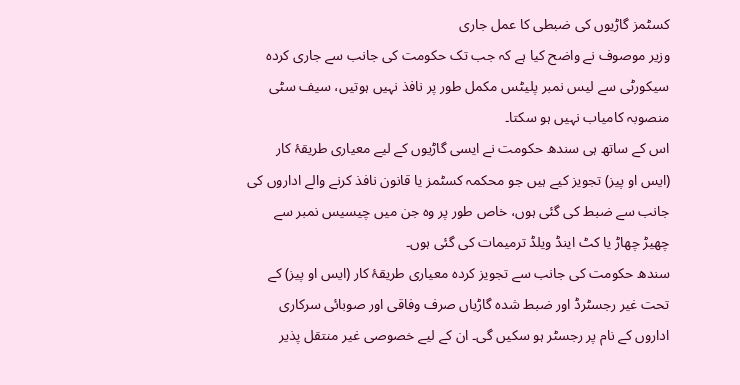کسٹمز گاڑیوں کی ضبطی کا عمل جاری
وزیر موصوف نے واضح کیا ہے کہ جب تک حکومت کی جانب سے جاری کردہ سیکورٹی سے لیس نمبر پلیٹس مکمل طور پر نافذ نہیں ہوتیں، سیف سٹی منصوبہ کامیاب نہیں ہو سکتا۔
اس کے ساتھ ہی سندھ حکومت نے ایسی گاڑیوں کے لیے معیاری طریقۂ کار (ایس او پیز) تجویز کیے ہیں جو محکمہ کسٹمز یا قانون نافذ کرنے والے اداروں کی جانب سے ضبط کی گئی ہوں، خاص طور پر وہ جن میں چیسیس نمبر سے چھیڑ چھاڑ یا کٹ اینڈ ویلڈ ترمیمات کی گئی ہوں۔
سندھ حکومت کی جانب سے تجویز کردہ معیاری طریقۂ کار (ایس او پیز) کے تحت غیر رجسٹرڈ اور ضبط شدہ گاڑیاں صرف وفاقی اور صوبائی سرکاری اداروں کے نام پر رجسٹر ہو سکیں گی۔ ان کے لیے خصوصی غیر منتقل پذیر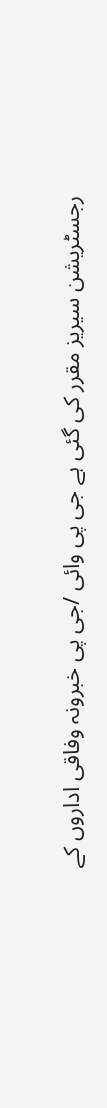رجسٹریشن سیریز مقرر کی گئی ہے جی پی وائی /جی پی خبرونہ وفاقی اداروں کے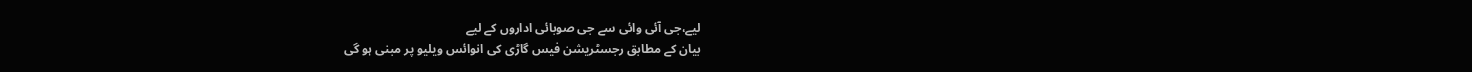لیے،جی آئی وائی سے جی صوبائی اداروں کے لیے
بیان کے مطابق رجسٹریشن فیس گاڑی کی انوائس ویلیو پر مبنی ہو گی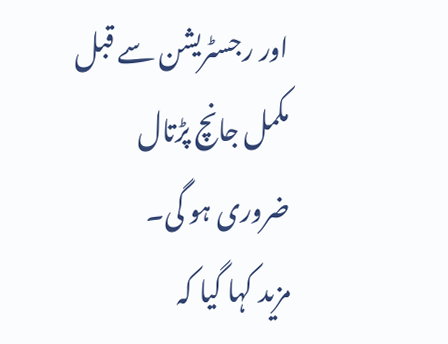اور رجسٹریشن سے قبل مکمل جانچ پڑتال ضروری ہو گی۔
مزید کہا گیا کہ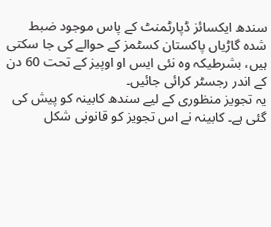سندھ ایکسائز ڈپارٹمنٹ کے پاس موجود ضبط شدہ گاڑیاں پاکستان کسٹمز کے حوالے کی جا سکتی ہیں، بشرطیکہ وہ نئی ایس او اوپیز کے تحت 60 دن کے اندر رجسٹر کرائی جائیں۔
یہ تجویز منظوری کے لیے سندھ کابینہ کو پیش کی گئی ہے۔ کابینہ نے اس تجویز کو قانونی شکل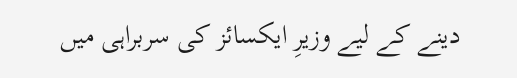دینے کے لیے وزیرِ ایکسائز کی سربراہی میں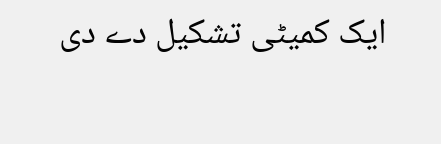ایک کمیٹی تشکیل دے دی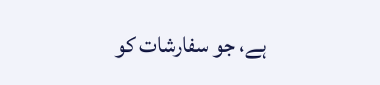ہے، جو سفارشات کو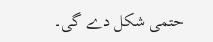حتمی شکل دے گی۔